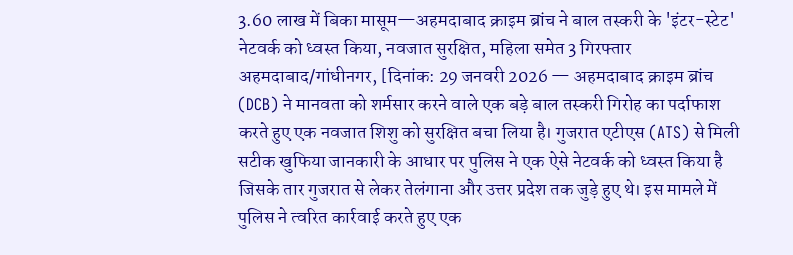3.60 लाख में बिका मासूम—अहमदाबाद क्राइम ब्रांच ने बाल तस्करी के 'इंटर-स्टेट' नेटवर्क को ध्वस्त किया, नवजात सुरक्षित, महिला समेत 3 गिरफ्तार
अहमदाबाद/गांधीनगर, [दिनांक: 29 जनवरी 2026 — अहमदाबाद क्राइम ब्रांच (DCB) ने मानवता को शर्मसार करने वाले एक बड़े बाल तस्करी गिरोह का पर्दाफाश करते हुए एक नवजात शिशु को सुरक्षित बचा लिया है। गुजरात एटीएस (ATS) से मिली सटीक खुफिया जानकारी के आधार पर पुलिस ने एक ऐसे नेटवर्क को ध्वस्त किया है जिसके तार गुजरात से लेकर तेलंगाना और उत्तर प्रदेश तक जुड़े हुए थे। इस मामले में पुलिस ने त्वरित कार्रवाई करते हुए एक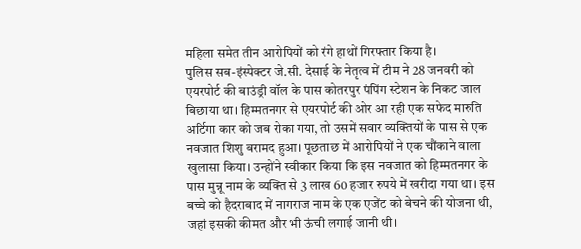महिला समेत तीन आरोपियों को रंगे हाथों गिरफ्तार किया है।
पुलिस सब-इंस्पेक्टर जे.सी. देसाई के नेतृत्व में टीम ने 28 जनवरी को एयरपोर्ट की बाउंड्री वॉल के पास कोतरपुर पंपिंग स्टेशन के निकट जाल बिछाया था। हिम्मतनगर से एयरपोर्ट की ओर आ रही एक सफेद मारुति अर्टिगा कार को जब रोका गया, तो उसमें सवार व्यक्तियों के पास से एक नवजात शिशु बरामद हुआ। पूछताछ में आरोपियों ने एक चौंकाने वाला खुलासा किया। उन्होंने स्वीकार किया कि इस नवजात को हिम्मतनगर के पास मुन्नू नाम के व्यक्ति से 3 लाख 60 हजार रुपये में खरीदा गया था। इस बच्चे को हैदराबाद में नागराज नाम के एक एजेंट को बेचने की योजना थी, जहां इसकी कीमत और भी ऊंची लगाई जानी थी।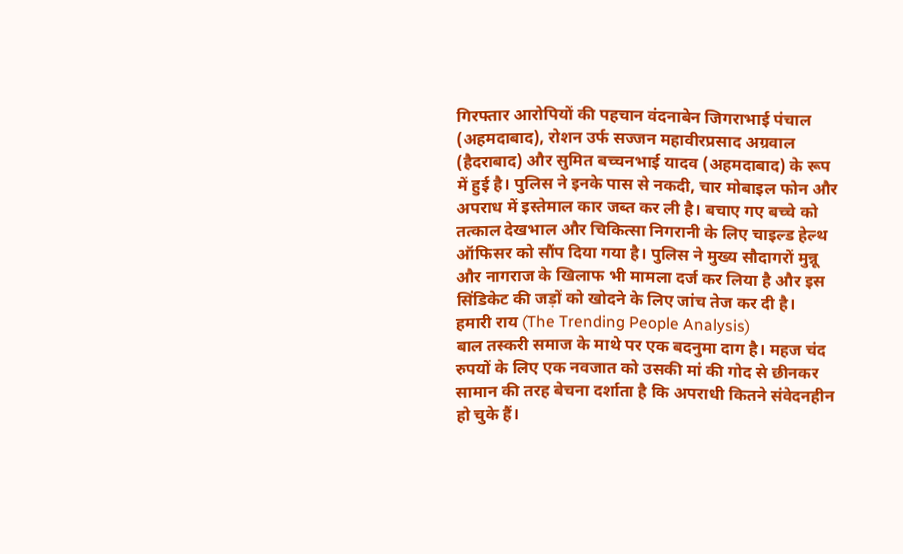गिरफ्तार आरोपियों की पहचान वंदनाबेन जिगराभाई पंचाल (अहमदाबाद), रोशन उर्फ सज्जन महावीरप्रसाद अग्रवाल (हैदराबाद) और सुमित बच्चनभाई यादव (अहमदाबाद) के रूप में हुई है। पुलिस ने इनके पास से नकदी, चार मोबाइल फोन और अपराध में इस्तेमाल कार जब्त कर ली है। बचाए गए बच्चे को तत्काल देखभाल और चिकित्सा निगरानी के लिए चाइल्ड हेल्थ ऑफिसर को सौंप दिया गया है। पुलिस ने मुख्य सौदागरों मुन्नू और नागराज के खिलाफ भी मामला दर्ज कर लिया है और इस सिंडिकेट की जड़ों को खोदने के लिए जांच तेज कर दी है।
हमारी राय (The Trending People Analysis)
बाल तस्करी समाज के माथे पर एक बदनुमा दाग है। महज चंद रुपयों के लिए एक नवजात को उसकी मां की गोद से छीनकर सामान की तरह बेचना दर्शाता है कि अपराधी कितने संवेदनहीन हो चुके हैं।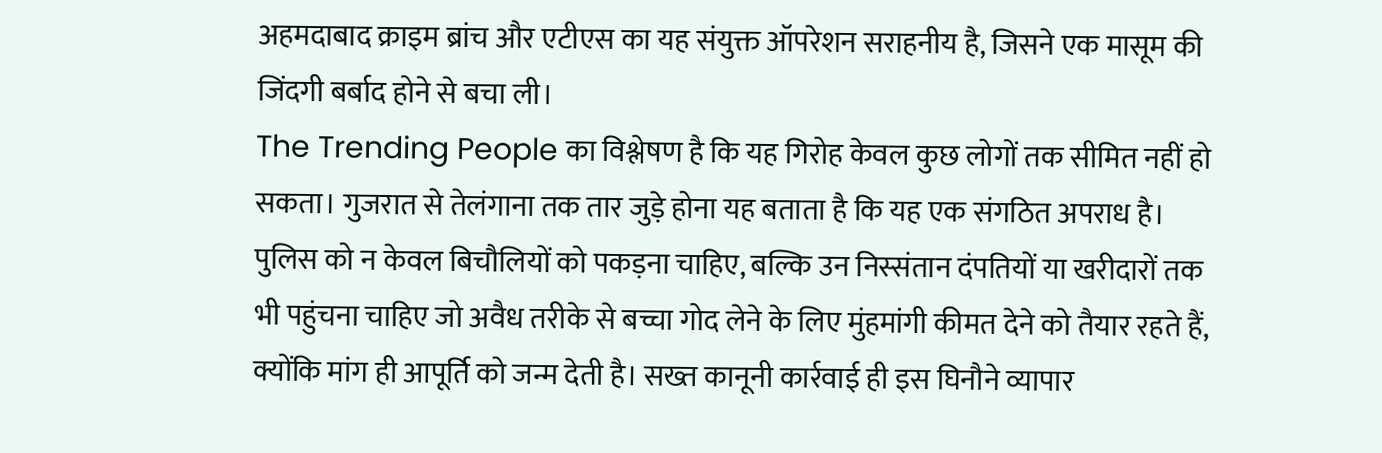अहमदाबाद क्राइम ब्रांच और एटीएस का यह संयुक्त ऑपरेशन सराहनीय है, जिसने एक मासूम की जिंदगी बर्बाद होने से बचा ली।
The Trending People का विश्लेषण है कि यह गिरोह केवल कुछ लोगों तक सीमित नहीं हो सकता। गुजरात से तेलंगाना तक तार जुड़े होना यह बताता है कि यह एक संगठित अपराध है। पुलिस को न केवल बिचौलियों को पकड़ना चाहिए, बल्कि उन निस्संतान दंपतियों या खरीदारों तक भी पहुंचना चाहिए जो अवैध तरीके से बच्चा गोद लेने के लिए मुंहमांगी कीमत देने को तैयार रहते हैं, क्योंकि मांग ही आपूर्ति को जन्म देती है। सख्त कानूनी कार्रवाई ही इस घिनौने व्यापार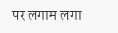पर लगाम लगा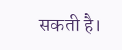सकती है।